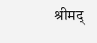श्रीमद्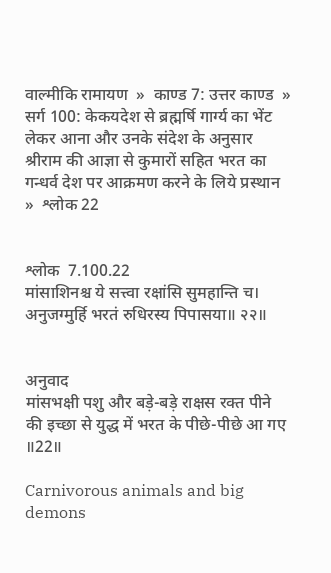वाल्मीकि रामायण  »  काण्ड 7: उत्तर काण्ड  »  सर्ग 100: केकयदेश से ब्रह्मर्षि गार्ग्य का भेंट लेकर आना और उनके संदेश के अनुसार श्रीराम की आज्ञा से कुमारों सहित भरत का गन्धर्व देश पर आक्रमण करने के लिये प्रस्थान  »  श्लोक 22


श्लोक  7.100.22
मांसाशिनश्च ये सत्त्वा रक्षांसि सुमहान्ति च।
अनुजग्मुर्हि भरतं रुधिरस्य पिपासया॥ २२॥


अनुवाद
मांसभक्षी पशु और बड़े-बड़े राक्षस रक्त पीने की इच्छा से युद्ध में भरत के पीछे-पीछे आ गए ॥22॥

Carnivorous animals and big demons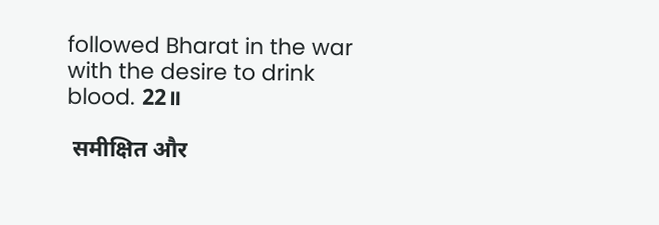followed Bharat in the war with the desire to drink blood. 22॥

 समीक्षित और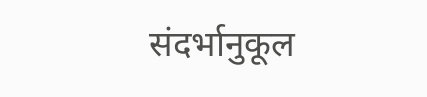संदर्भानुकूल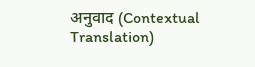अनुवाद (Contextual Translation)